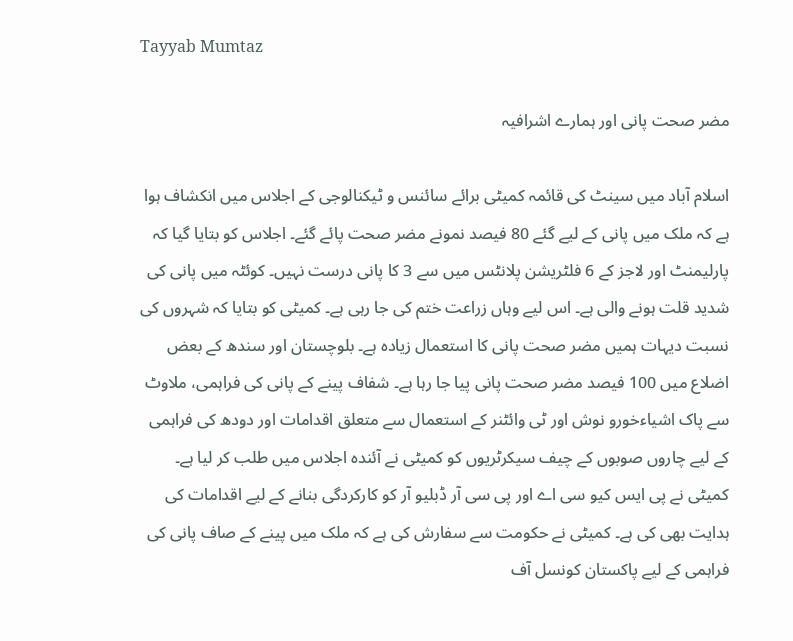Tayyab Mumtaz

مضر صحت پانی اور ہمارے اشرافیہ

اسلام آباد میں سینٹ کی قائمہ کمیٹی برائے سائنس و ٹیکنالوجی کے اجلاس میں انکشاف ہوا ہے کہ ملک میں پانی کے لیے گئے 80 فیصد نمونے مضر صحت پائے گئے۔ اجلاس کو بتایا گیا کہ پارلیمنٹ اور لاجز کے 6 فلٹریشن پلانٹس میں سے 3 کا پانی درست نہیں۔ کوئٹہ میں پانی کی شدید قلت ہونے والی ہے۔ اس لیے وہاں زراعت ختم کی جا رہی ہے۔ کمیٹی کو بتایا کہ شہروں کی نسبت دیہات ہمیں مضر صحت پانی کا استعمال زیادہ ہے۔ بلوچستان اور سندھ کے بعض اضلاع میں 100 فیصد مضر صحت پانی پیا جا رہا ہے۔ شفاف پینے کے پانی کی فراہمی، ملاوٹ سے پاک اشیاءخورو نوش اور ٹی وائٹنر کے استعمال سے متعلق اقدامات اور دودھ کی فراہمی کے لیے چاروں صوبوں کے چیف سیکرٹریوں کو کمیٹی نے آئندہ اجلاس میں طلب کر لیا ہے۔ کمیٹی نے پی ایس کیو سی اے اور پی سی آر ڈبلیو آر کو کارکردگی بنانے کے لیے اقدامات کی ہدایت بھی کی ہے۔ کمیٹی نے حکومت سے سفارش کی ہے کہ ملک میں پینے کے صاف پانی کی فراہمی کے لیے پاکستان کونسل آف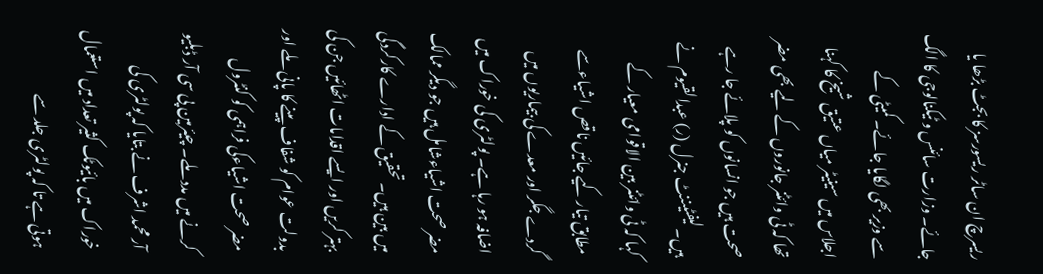ریسرچ ان ساٹر ریسورسز کا بجٹ بڑھا یا جائے۔ وزارت سائنس و ٹیکنالوجی کا الگ سے وزیر بھی لگایا جائے۔ کمیٹی کے اجلاس میں سینیٹر میاں عتیق شیخ کا کہنا تھا کہ ٹی وائٹنر جانوروں کے لیے بھی مضر صحت ہیں جو انسانوں کو پلائے جا رہے ہیں۔ لیفٹیننٹ جنرل (ر) عبدالقیوم نے کہا کہ ٹی وائٹنر بین الاقوامی معیار کے مطابق تیار کیے جائیں ناقص اشیاءسے گردے جگر اور معدے کی بیماریوں میں اضافہ ہو رہا ہے۔ پولٹری کی خوراک میں مضر صحت اشیاءشامل ہیں جو دیگر ممالک میں بین ہیں۔ تحقیق کے ادارے کارکردگی بہتر کریں اور ایسے اقدامات اٹھائیں جن کی بدولت عوام کو شفاف پینے کا پانی ملے اور مضر صحت اشیاءکی فراہمی کو کنٹرول کرنے میں مدد ملے۔ چیئرمین پی سی آر ڈبلیو آر محمد اشرف نے بتایا کہ پولٹری کی خوراک میں بائیوٹک کثیر تعداد میں استعمال ہوتی ہے تا کہ پولٹری جلد سے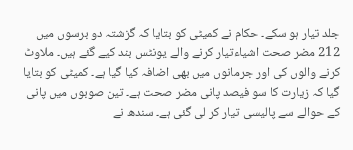جلد تیار ہو سکے۔ حکام نے کمیٹی کو بتایا کہ گزشتہ دو برسوں میں 212 مضر صحت اشیاءتیار کرنے والے یونٹس بند کیے گئے ہیں۔ ملاوٹ کرنے والوں کی اور جرمانوں میں بھی اضافہ کیا گیا ہے۔ کمیٹی کو بتایا گیا کہ زیارت کا سو فیصد پانی مضر صحت ہے۔ تین صوبوں میں پانی کے حوالے سے پالیسی تیار کر لی گئی ہے۔ سندھ نے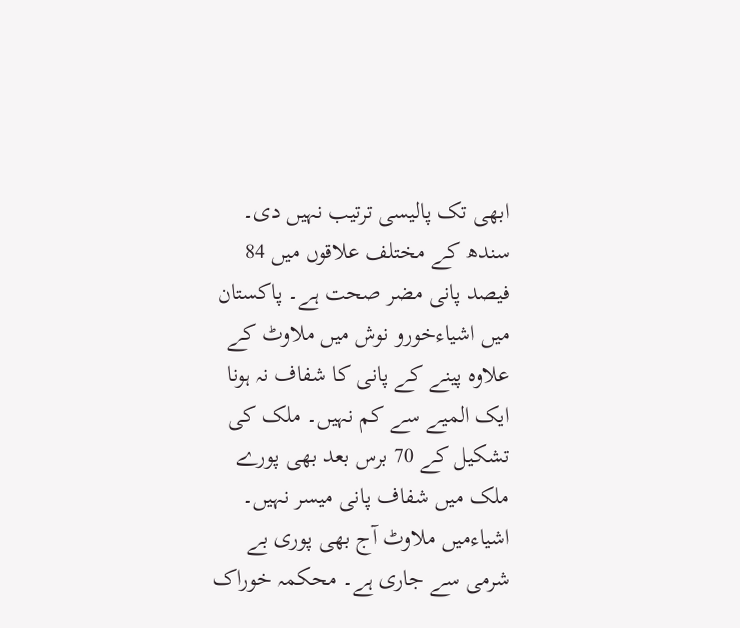ابھی تک پالیسی ترتیب نہیں دی۔ سندھ کے مختلف علاقوں میں 84 فیصد پانی مضر صحت ہے۔ پاکستان میں اشیاءخورو نوش میں ملاوٹ کے علاوہ پینے کے پانی کا شفاف نہ ہونا ایک المیے سے کم نہیں۔ ملک کی تشکیل کے 70 برس بعد بھی پورے ملک میں شفاف پانی میسر نہیں۔ اشیاءمیں ملاوٹ آج بھی پوری بے شرمی سے جاری ہے۔ محکمہ خوراک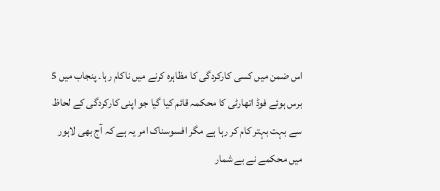اس ضمن میں کسی کارکردگی کا مظاہرہ کرنے میں ناکام رہا۔ پنجاب میں 5 برس ہوئے فوڈ اتھارٹی کا محکمہ قائم کیا گیا جو اپنی کارکردگی کے لحاظ سے بہت بہتر کام کر رہا ہے مگر افسوسناک امر یہ ہے کہ آج بھی لاہور میں محکمے نے بے شمار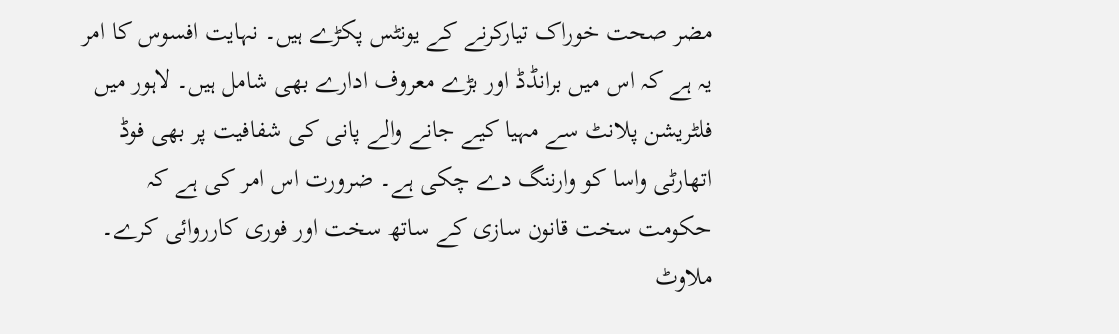مضر صحت خوراک تیارکرنے کے یونٹس پکڑے ہیں۔ نہایت افسوس کا امر یہ ہے کہ اس میں برانڈڈ اور بڑے معروف ادارے بھی شامل ہیں۔ لاہور میں فلٹریشن پلانٹ سے مہیا کیے جانے والے پانی کی شفافیت پر بھی فوڈ اتھارٹی واسا کو وارننگ دے چکی ہے۔ ضرورت اس امر کی ہے کہ حکومت سخت قانون سازی کے ساتھ سخت اور فوری کارروائی کرے۔ ملاوٹ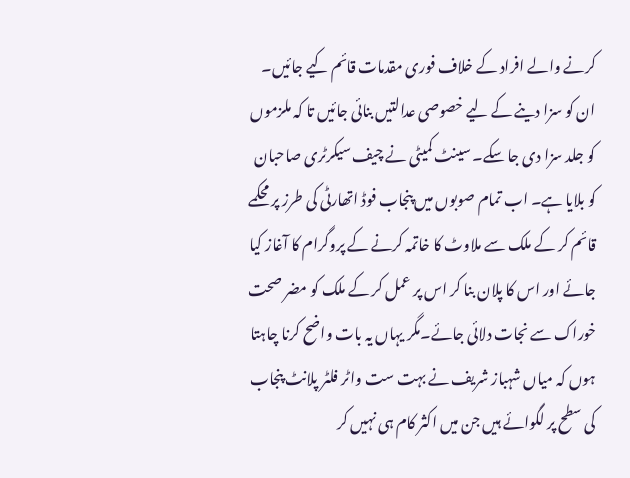کرنے والے افراد کے خلاف فوری مقدمات قائم کیے جائیں۔ ان کو سزا دینے کے لیے خصوصی عدالتیں بنائی جائیں تا کہ ملزموں کو جلد سزا دی جا سکے۔ سینٹ کمیٹی نے چیف سیکرٹری صاحبان کو بلایا ہے۔ اب تمام صوبوں میں پنجاب فوڈ اتھارٹی کی طرز پر محکمے قائم کر کے ملک سے ملاوٹ کا خاتمہ کرنے کے پروگرام کا آغاز کیا جائے اور اس کا پلان بنا کر اس پر عمل کر کے ملک کو مضر صحت خوراک سے نجات دلائی جائے۔مگر یہاں یہ بات واضح کرنا چاہتا ہوں کہ میاں شہباز شریف نے بہت ست واٹر فلٹر پلانٹ پنجاب کی سطح پر لگوائے ہیں جن میں اکثر کام ہی نہیں کر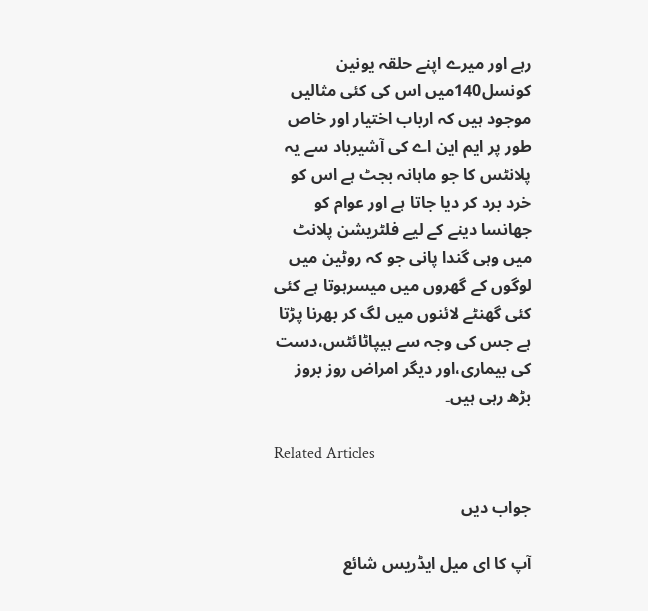رہے اور میرے اپنے حلقہ یونین کونسل140میں اس کی کئی مثالیں موجود ہیں کہ ارباب اختیار اور خاص طور پر ایم این اے کی آشیرباد سے یہ پلانٹس کا جو ماہانہ بجٹ ہے اس کو خرد برد کر دیا جاتا ہے اور عوام کو جھانسا دینے کے لیے فلٹریشن پلانٹ میں وہی گندا پانی جو کہ روٹین میں لوگوں کے گھروں میں میسرہوتا ہے کئی کئی گھنٹے لائنوں میں لگ کر بھرنا پڑتا ہے جس کی وجہ سے ہیپاٹائٹس،دست کی بیماری،اور دیگر امراض روز بروز بڑھ رہی ہیں۔

Related Articles

جواب دیں

آپ کا ای میل ایڈریس شائع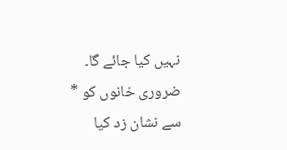نہیں کیا جائے گا۔ ضروری خانوں کو * سے نشان زد کیا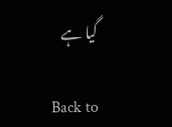گیا ہے

Back to